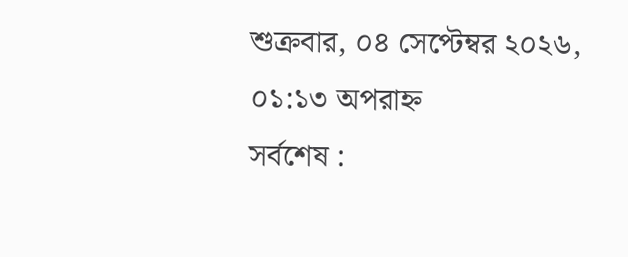শুক্রবার, ০৪ সেপ্টেম্বর ২০২৬, ০১:১৩ অপরাহ্ন
সর্বশেষ :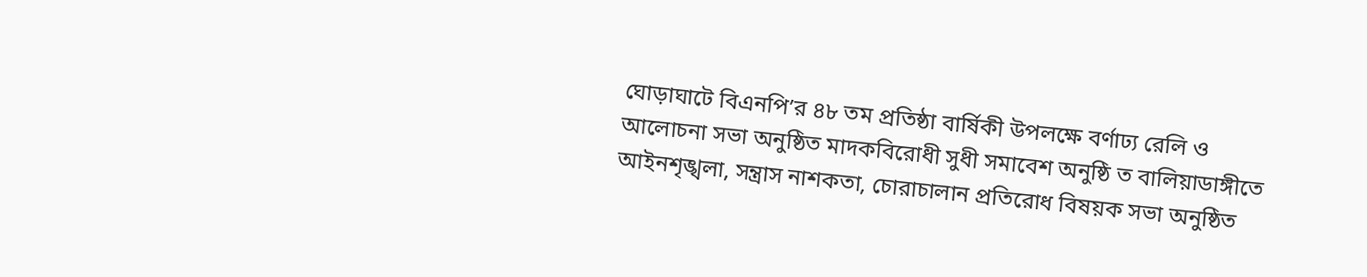ঘোড়াঘাটে বিএনপি’র ৪৮ তম প্রতিষ্ঠা বার্ষিকী উপলক্ষে বর্ণাঢ্য রেলি ও আলোচনা সভা অনুষ্ঠিত মাদকবিরোধী সুধী সমাবেশ অনুষ্ঠি ত বালিয়াডাঙ্গীতে আইনশৃঙ্খলা, সন্ত্রাস নাশকতা, চোরাচালান প্রতিরোধ বিষয়ক সভা অনুষ্ঠিত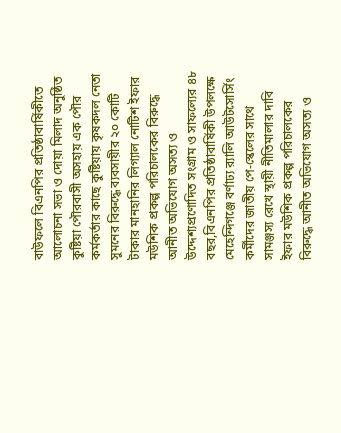বাউফলে বিএনপির প্রতিষ্ঠাবার্ষিকীতে আলোচনা সভা ও দোয়া মিলাদ অনুষ্ঠিত কুষ্টিয়া পৌরবাসী অসহায় এক পৌর কর্মকর্তার কাছে কুষ্টিয়ায় কৃষকদল নেতা সুমনের বিরুদ্ধে ব্যবসায়ীর ২০ কোটি টাকার মানহানির লিগ্যাল নোটিশ ইফার মউশিক প্রকল্প পরিচালকের বিরুদ্ধে আনীত অভিযোগ অসত্য ও উদ্দেশ্যপ্রণোদিত সংগ্রাম ও সাফল্যের ৪৮ বছর,বিএনপির প্রতিষ্ঠাবার্ষিকী উপলক্ষে মেহেন্দিগঞ্জে বর্ণাঢ্য র‍্যালি আউটসোর্সিং কর্মীদের জাতীয় পে-স্কেলের সাথে সামঞ্জস্য রেখে স্থায়ী নীতিমালার দাবি ইফার মউশিক প্রকল্প পরিচালকের বিরুদ্ধে আনীত অভিযোগ অসত্য ও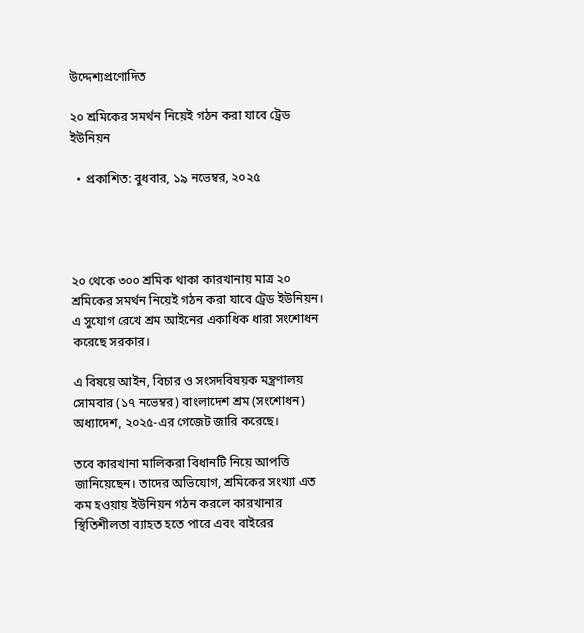উদ্দেশ্যপ্রণোদিত

২০ শ্রমিকের সমর্থন নিয়েই গঠন করা যাবে ট্রেড ইউনিয়ন

  • প্রকাশিত: বুধবার, ১৯ নভেম্বর, ২০২৫




২০ থেকে ৩০০ শ্রমিক থাকা কারখানায় মাত্র ২০ শ্রমিকের সমর্থন নিয়েই গঠন করা যাবে ট্রেড ইউনিয়ন। এ সুযোগ রেখে শ্রম আইনের একাধিক ধারা সংশোধন করেছে সরকার।

এ বিষয়ে আইন, বিচার ও সংসদবিষয়ক মন্ত্রণালয় সোমবার (১৭ নভেম্বর) বাংলাদেশ শ্রম (সংশোধন) অধ্যাদেশ, ২০২৫-এর গেজেট জারি করেছে।

তবে কারখানা মালিকরা বিধানটি নিয়ে আপত্তি জানিয়েছেন। তাদের অভিযোগ, শ্রমিকের সংখ্যা এত কম হওয়ায় ইউনিয়ন গঠন করলে কারখানার স্থিতিশীলতা ব্যাহত হতে পারে এবং বাইরের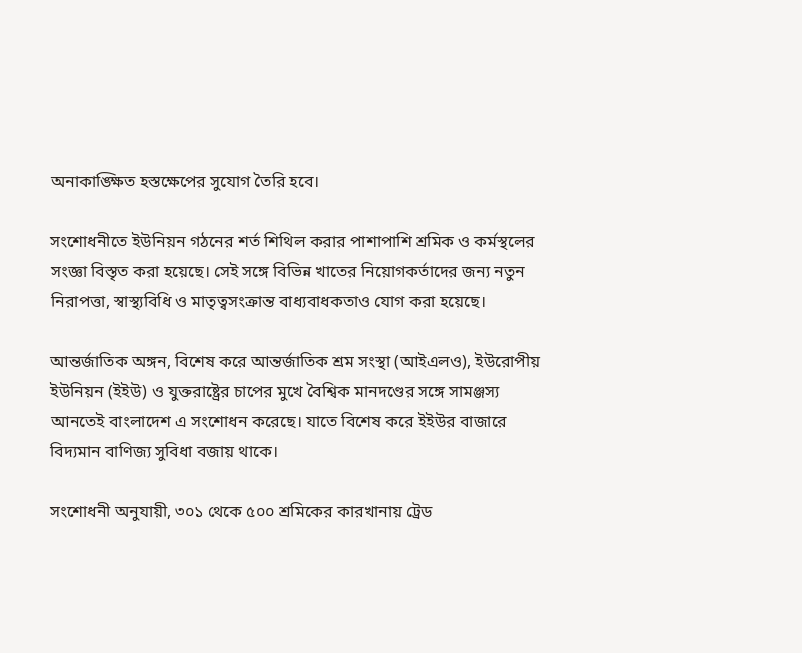অনাকাঙ্ক্ষিত হস্তক্ষেপের সুযোগ তৈরি হবে।

সংশোধনীতে ইউনিয়ন গঠনের শর্ত শিথিল করার পাশাপাশি শ্রমিক ও কর্মস্থলের সংজ্ঞা বিস্তৃত করা হয়েছে। সেই সঙ্গে বিভিন্ন খাতের নিয়োগকর্তাদের জন্য নতুন নিরাপত্তা, স্বাস্থ্যবিধি ও মাতৃত্বসংক্রান্ত বাধ্যবাধকতাও যোগ করা হয়েছে।

আন্তর্জাতিক অঙ্গন, বিশেষ করে আন্তর্জাতিক শ্রম সংস্থা (আইএলও), ইউরোপীয় ইউনিয়ন (ইইউ) ও যুক্তরাষ্ট্রের চাপের মুখে বৈশ্বিক মানদণ্ডের সঙ্গে সামঞ্জস্য আনতেই বাংলাদেশ এ সংশোধন করেছে। যাতে বিশেষ করে ইইউর বাজারে বিদ্যমান বাণিজ্য সুবিধা বজায় থাকে।

সংশোধনী অনুযায়ী, ৩০১ থেকে ৫০০ শ্রমিকের কারখানায় ট্রেড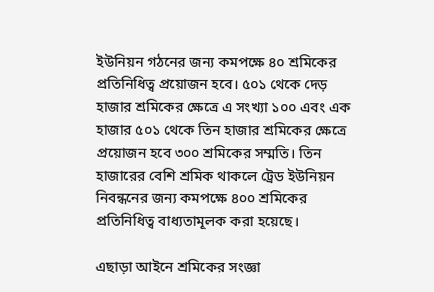ইউনিয়ন গঠনের জন্য কমপক্ষে ৪০ শ্রমিকের প্রতিনিধিত্ব প্রয়োজন হবে। ৫০১ থেকে দেড় হাজার শ্রমিকের ক্ষেত্রে এ সংখ্যা ১০০ এবং এক হাজার ৫০১ থেকে তিন হাজার শ্রমিকের ক্ষেত্রে প্রয়োজন হবে ৩০০ শ্রমিকের সম্মতি। তিন হাজারের বেশি শ্রমিক থাকলে ট্রেড ইউনিয়ন নিবন্ধনের জন্য কমপক্ষে ৪০০ শ্রমিকের প্রতিনিধিত্ব বাধ্যতামূলক করা হয়েছে।

এছাড়া আইনে শ্রমিকের সংজ্ঞা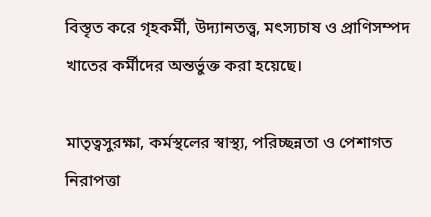বিস্তৃত করে গৃহকর্মী, উদ্যানতত্ত্ব, মৎস্যচাষ ও প্রাণিসম্পদ খাতের কর্মীদের অন্তর্ভুক্ত করা হয়েছে।

মাতৃত্বসুরক্ষা, কর্মস্থলের স্বাস্থ্য, পরিচ্ছন্নতা ও পেশাগত নিরাপত্তা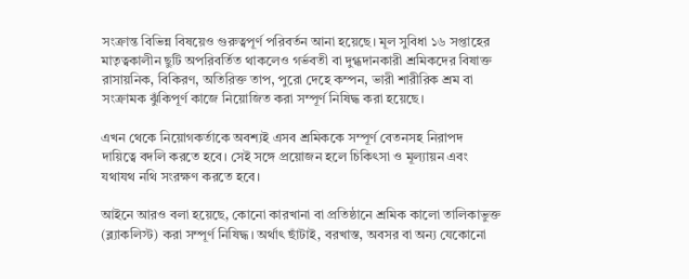সংক্রান্ত বিভিন্ন বিষয়েও গুরুত্বপূর্ণ পরিবর্তন আনা হয়েছে। মূল সুবিধা ১৬ সপ্তাহের মাতৃত্বকালীন ছুটি অপরিবর্তিত থাকলেও গর্ভবতী বা দুগ্ধদানকারী শ্রমিকদের বিষাক্ত রাসায়নিক, বিকিরণ, অতিরিক্ত তাপ, পুরো দেহে কম্পন, ভারী শারীরিক শ্রম বা সংক্রামক ঝুঁকিপূর্ণ কাজে নিয়োজিত করা সম্পূর্ণ নিষিদ্ধ করা হয়েছে।

এখন থেকে নিয়োগকর্তাকে অবশ্যই এসব শ্রমিককে সম্পূর্ণ বেতনসহ নিরাপদ দায়িত্বে বদলি করতে হবে। সেই সঙ্গে প্রয়োজন হলে চিকিৎসা ও মূল্যায়ন এবং যথাযথ নথি সংরক্ষণ করতে হবে।

আইনে আরও বলা হয়েছে, কোনো কারখানা বা প্রতিষ্ঠানে শ্রমিক কালো তালিকাভুক্ত (ব্ল্যাকলিস্ট) করা সম্পূর্ণ নিষিদ্ধ। অর্থাৎ ছাঁটাই, বরখাস্ত, অবসর বা অন্য যেকোনো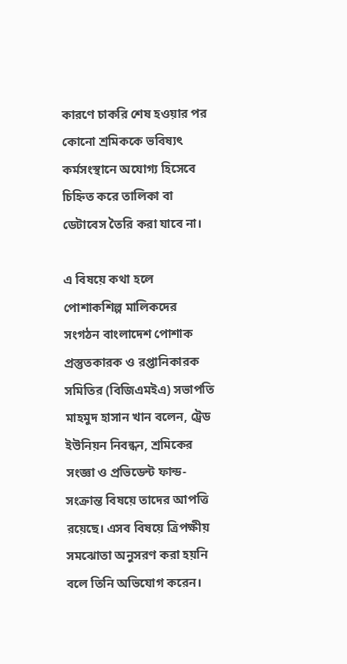কারণে চাকরি শেষ হওয়ার পর কোনো শ্রমিককে ভবিষ্যৎ কর্মসংস্থানে অযোগ্য হিসেবে চিহ্নিত করে তালিকা বা ডেটাবেস তৈরি করা যাবে না।

এ বিষয়ে কথা হলে পোশাকশিল্প মালিকদের সংগঠন বাংলাদেশ পোশাক প্রস্তুতকারক ও রপ্তানিকারক সমিতির (বিজিএমইএ) সভাপতি মাহমুদ হাসান খান বলেন, ট্রেড ইউনিয়ন নিবন্ধন, শ্রমিকের সংজ্ঞা ও প্রভিডেন্ট ফান্ড-সংক্রান্ত বিষয়ে তাদের আপত্তি রয়েছে। এসব বিষয়ে ত্রিপক্ষীয় সমঝোতা অনুসরণ করা হয়নি বলে তিনি অভিযোগ করেন।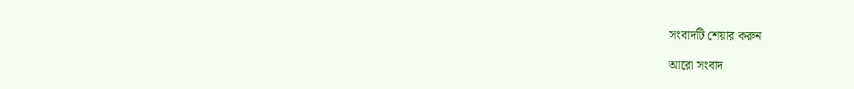সংবাদটি শেয়ার করুন

আরো সংবাদ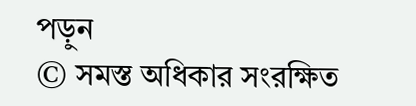পড়ুন
© সমস্ত অধিকার সংরক্ষিত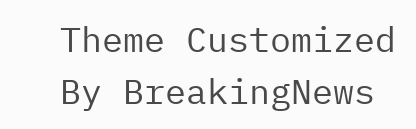Theme Customized By BreakingNews